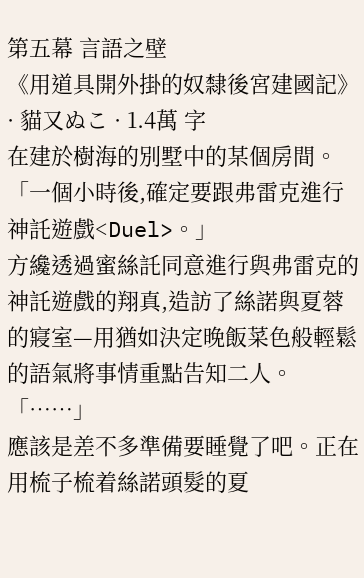第五幕 言語之壁
《用道具開外掛的奴隸後宮建國記》 · 貓又ぬこ · 1.4萬 字
在建於樹海的別墅中的某個房間。
「一個小時後,確定要跟弗雷克進行神託遊戲<Duel>。」
方纔透過蜜絲託同意進行與弗雷克的神託遊戲的翔真,造訪了絲諾與夏蓉的寢室—用猶如決定晚飯菜色般輕鬆的語氣將事情重點告知二人。
「……」
應該是差不多準備要睡覺了吧。正在用梳子梳着絲諾頭髮的夏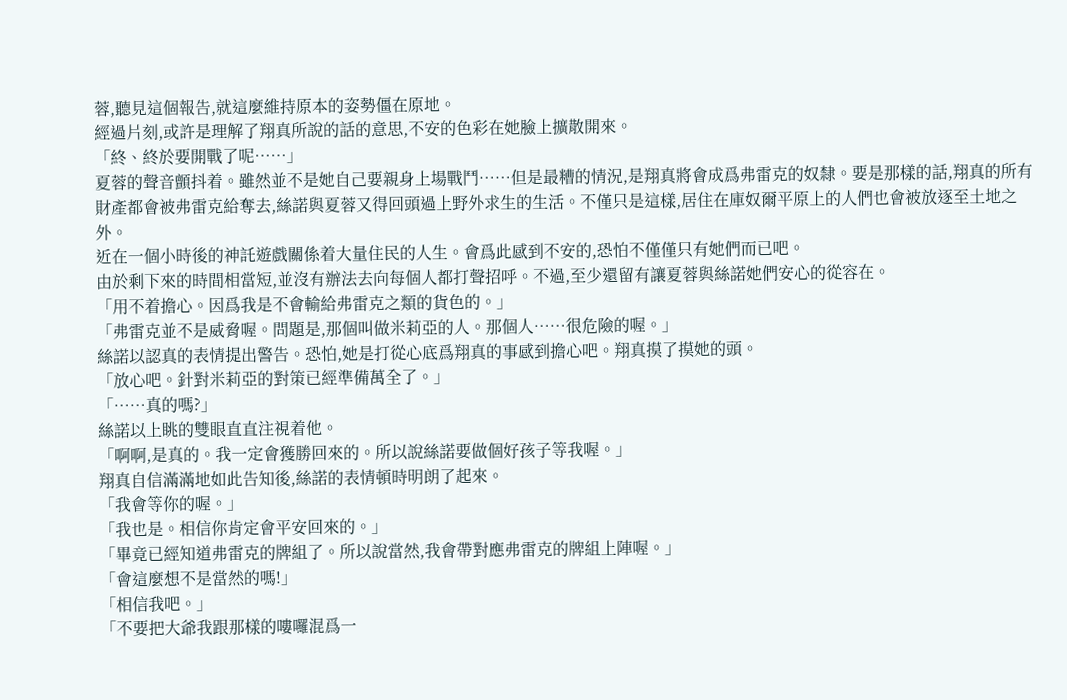蓉,聽見這個報告,就這麼維持原本的姿勢僵在原地。
經過片刻,或許是理解了翔真所說的話的意思,不安的色彩在她臉上擴散開來。
「終、終於要開戰了呢……」
夏蓉的聲音顫抖着。雖然並不是她自己要親身上場戰鬥……但是最糟的情況,是翔真將會成爲弗雷克的奴隸。要是那樣的話,翔真的所有財產都會被弗雷克給奪去,絲諾與夏蓉又得回頭過上野外求生的生活。不僅只是這樣,居住在庫奴爾平原上的人們也會被放逐至土地之外。
近在一個小時後的神託遊戲關係着大量住民的人生。會爲此感到不安的,恐怕不僅僅只有她們而已吧。
由於剩下來的時間相當短,並沒有辦法去向每個人都打聲招呼。不過,至少還留有讓夏蓉與絲諾她們安心的從容在。
「用不着擔心。因爲我是不會輸給弗雷克之類的貨色的。」
「弗雷克並不是威脅喔。問題是,那個叫做米莉亞的人。那個人……很危險的喔。」
絲諾以認真的表情提出警告。恐怕,她是打從心底爲翔真的事感到擔心吧。翔真摸了摸她的頭。
「放心吧。針對米莉亞的對策已經準備萬全了。」
「……真的嗎?」
絲諾以上眺的雙眼直直注視着他。
「啊啊,是真的。我一定會獲勝回來的。所以說絲諾要做個好孩子等我喔。」
翔真自信滿滿地如此告知後,絲諾的表情頓時明朗了起來。
「我會等你的喔。」
「我也是。相信你肯定會平安回來的。」
「畢竟已經知道弗雷克的牌組了。所以說當然,我會帶對應弗雷克的牌組上陣喔。」
「會這麼想不是當然的嗎!」
「相信我吧。」
「不要把大爺我跟那樣的嘍囉混爲一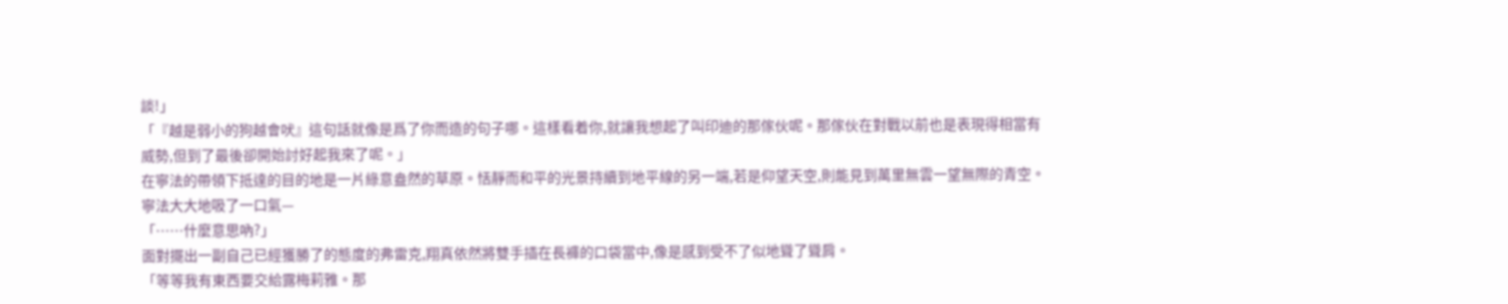談!」
「『越是弱小的狗越會吠』這句話就像是爲了你而造的句子哪。這樣看着你,就讓我想起了叫印迪的那傢伙呢。那傢伙在對戰以前也是表現得相當有威勢,但到了最後卻開始討好起我來了呢。」
在寧法的帶領下抵達的目的地是一片綠意盎然的草原。恬靜而和平的光景持續到地平線的另一端,若是仰望天空,則能見到萬里無雲一望無際的青空。
寧法大大地吸了一口氣—
「……什麼意思吶?」
面對擺出一副自己已經獲勝了的態度的弗雷克,翔真依然將雙手插在長褲的口袋當中,像是感到受不了似地聳了聳肩。
「等等我有東西要交給露梅莉雅。那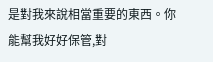是對我來說相當重要的東西。你能幫我好好保管,對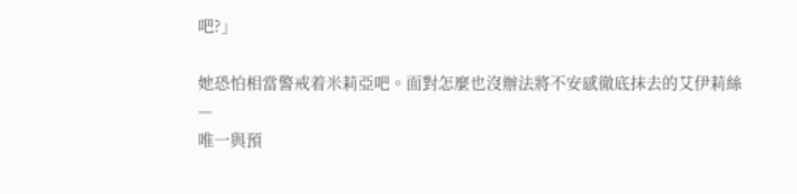吧?」

她恐怕相當警戒着米莉亞吧。面對怎麼也沒辦法將不安感徹底抹去的艾伊莉絲—
唯一與預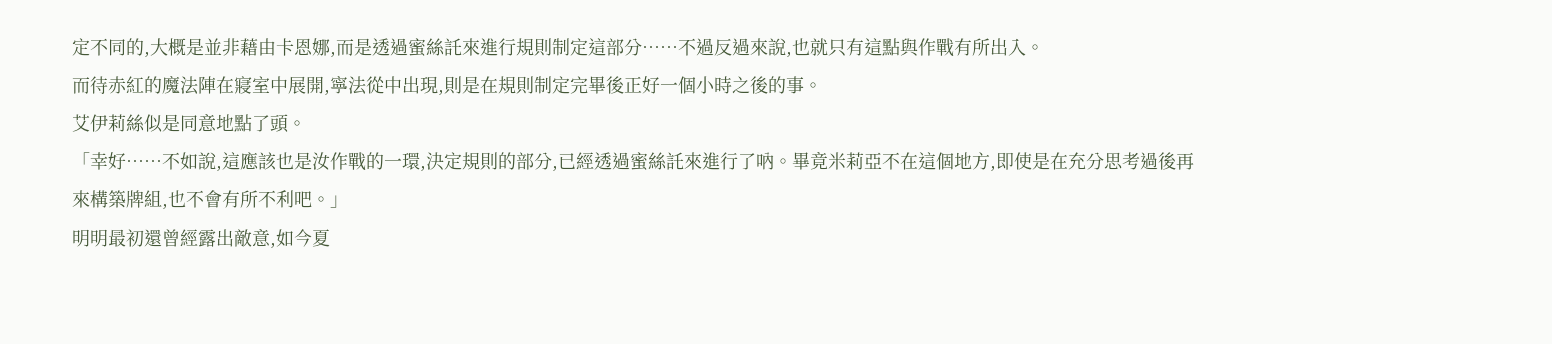定不同的,大概是並非藉由卡恩娜,而是透過蜜絲託來進行規則制定這部分……不過反過來說,也就只有這點與作戰有所出入。
而待赤紅的魔法陣在寢室中展開,寧法從中出現,則是在規則制定完畢後正好一個小時之後的事。
艾伊莉絲似是同意地點了頭。
「幸好……不如說,這應該也是汝作戰的一環,決定規則的部分,已經透過蜜絲託來進行了吶。畢竟米莉亞不在這個地方,即使是在充分思考過後再來構築牌組,也不會有所不利吧。」
明明最初還曾經露出敵意,如今夏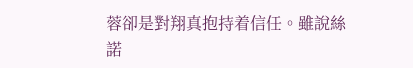蓉卻是對翔真抱持着信任。雖說絲諾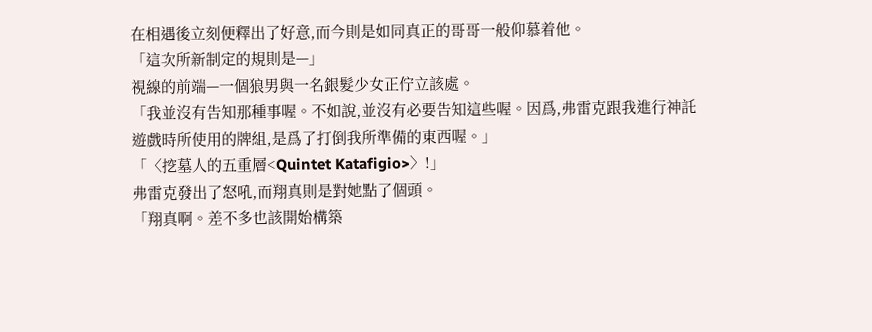在相遇後立刻便釋出了好意,而今則是如同真正的哥哥一般仰慕着他。
「這次所新制定的規則是—」
視線的前端—一個狼男與一名銀髮少女正佇立該處。
「我並沒有告知那種事喔。不如說,並沒有必要告知這些喔。因爲,弗雷克跟我進行神託遊戲時所使用的牌組,是爲了打倒我所準備的東西喔。」
「〈挖墓人的五重層<Quintet Katafigio>〉!」
弗雷克發出了怒吼,而翔真則是對她點了個頭。
「翔真啊。差不多也該開始構築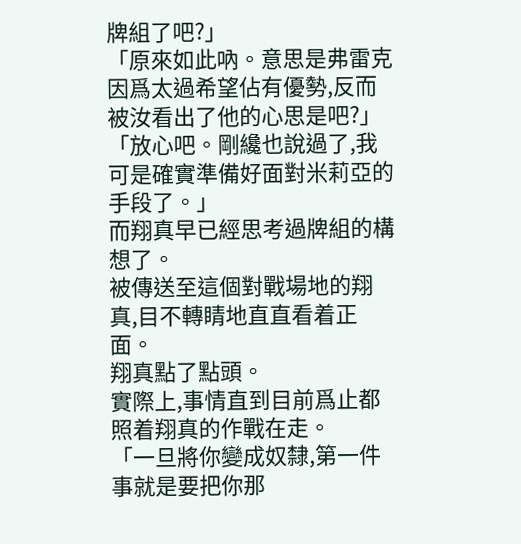牌組了吧?」
「原來如此吶。意思是弗雷克因爲太過希望佔有優勢,反而被汝看出了他的心思是吧?」
「放心吧。剛纔也說過了,我可是確實準備好面對米莉亞的手段了。」
而翔真早已經思考過牌組的構想了。
被傳送至這個對戰場地的翔真,目不轉睛地直直看着正面。
翔真點了點頭。
實際上,事情直到目前爲止都照着翔真的作戰在走。
「一旦將你變成奴隸,第一件事就是要把你那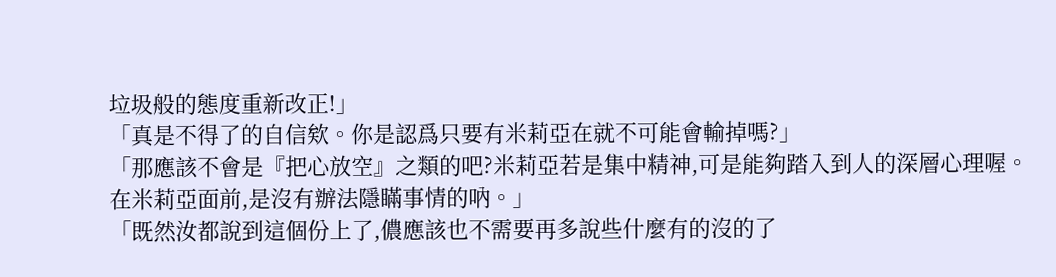垃圾般的態度重新改正!」
「真是不得了的自信欸。你是認爲只要有米莉亞在就不可能會輸掉嗎?」
「那應該不會是『把心放空』之類的吧?米莉亞若是集中精神,可是能夠踏入到人的深層心理喔。在米莉亞面前,是沒有辦法隱瞞事情的吶。」
「既然汝都說到這個份上了,儂應該也不需要再多說些什麼有的沒的了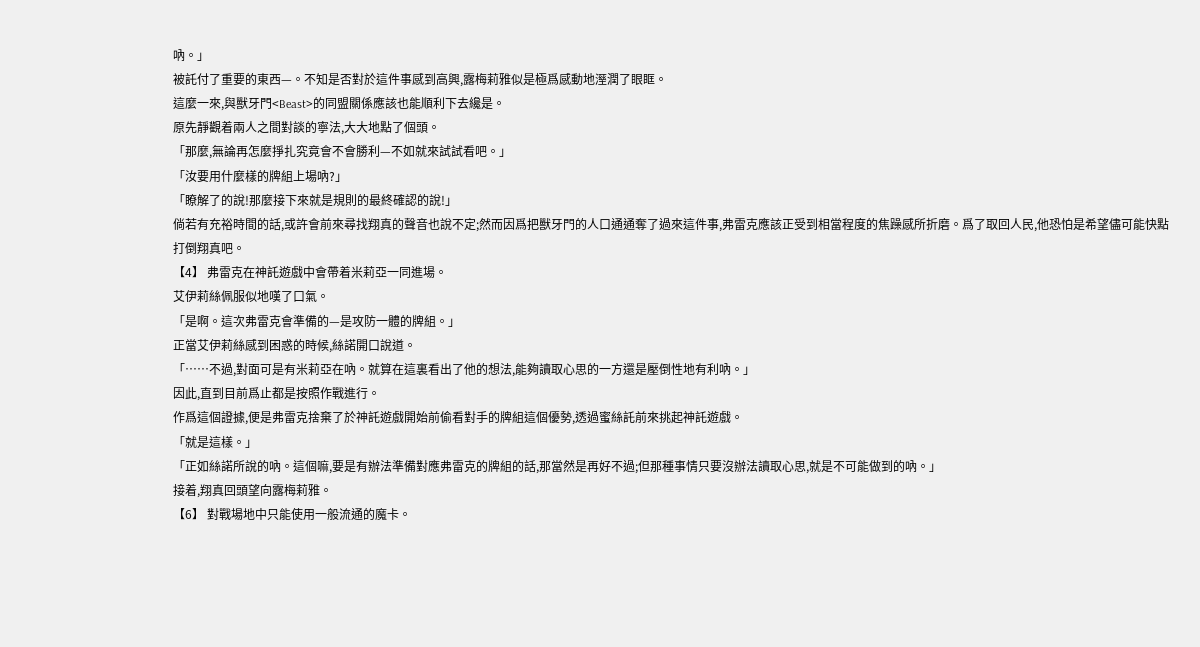吶。」
被託付了重要的東西—。不知是否對於這件事感到高興,露梅莉雅似是極爲感動地溼潤了眼眶。
這麼一來,與獸牙門<Beast>的同盟關係應該也能順利下去纔是。
原先靜觀着兩人之間對談的寧法,大大地點了個頭。
「那麼,無論再怎麼掙扎究竟會不會勝利—不如就來試試看吧。」
「汝要用什麼樣的牌組上場吶?」
「瞭解了的說!那麼接下來就是規則的最終確認的說!」
倘若有充裕時間的話,或許會前來尋找翔真的聲音也說不定;然而因爲把獸牙門的人口通通奪了過來這件事,弗雷克應該正受到相當程度的焦躁感所折磨。爲了取回人民,他恐怕是希望儘可能快點打倒翔真吧。
【4】 弗雷克在神託遊戲中會帶着米莉亞一同進場。
艾伊莉絲佩服似地嘆了口氣。
「是啊。這次弗雷克會準備的—是攻防一體的牌組。」
正當艾伊莉絲感到困惑的時候,絲諾開口說道。
「……不過,對面可是有米莉亞在吶。就算在這裏看出了他的想法,能夠讀取心思的一方還是壓倒性地有利吶。」
因此,直到目前爲止都是按照作戰進行。
作爲這個證據,便是弗雷克捨棄了於神託遊戲開始前偷看對手的牌組這個優勢,透過蜜絲託前來挑起神託遊戲。
「就是這樣。」
「正如絲諾所說的吶。這個嘛,要是有辦法準備對應弗雷克的牌組的話,那當然是再好不過;但那種事情只要沒辦法讀取心思,就是不可能做到的吶。」
接着,翔真回頭望向露梅莉雅。
【6】 對戰場地中只能使用一般流通的魔卡。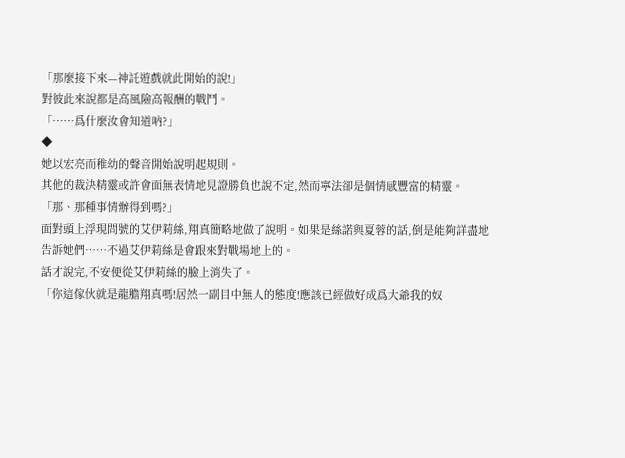「那麼接下來—神託遊戲就此開始的說!」
對彼此來說都是高風險高報酬的戰鬥。
「……爲什麼汝會知道吶?」
◆
她以宏亮而稚幼的聲音開始說明起規則。
其他的裁決精靈或許會面無表情地見證勝負也說不定,然而寧法卻是個情感豐富的精靈。
「那、那種事情辦得到嗎?」
面對頭上浮現問號的艾伊莉絲,翔真簡略地做了說明。如果是絲諾與夏蓉的話,倒是能夠詳盡地告訴她們……不過艾伊莉絲是會跟來對戰場地上的。
話才說完,不安便從艾伊莉絲的臉上消失了。
「你這傢伙就是龍膽翔真嗎!居然一副目中無人的態度!應該已經做好成爲大爺我的奴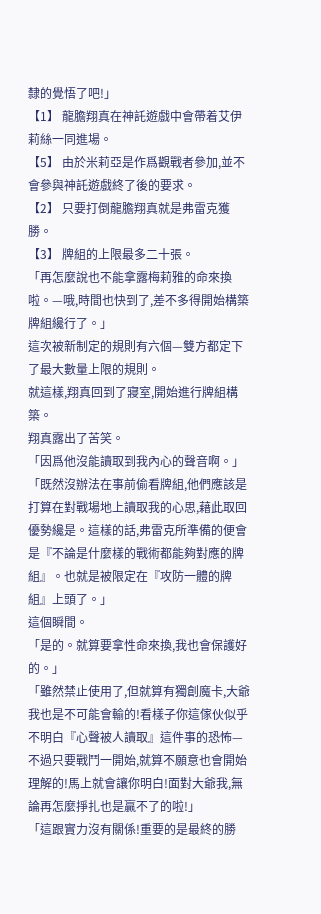隸的覺悟了吧!」
【1】 龍膽翔真在神託遊戲中會帶着艾伊莉絲一同進場。
【5】 由於米莉亞是作爲觀戰者參加,並不會參與神託遊戲終了後的要求。
【2】 只要打倒龍膽翔真就是弗雷克獲勝。
【3】 牌組的上限最多二十張。
「再怎麼說也不能拿露梅莉雅的命來換啦。—哦,時間也快到了,差不多得開始構築牌組纔行了。」
這次被新制定的規則有六個—雙方都定下了最大數量上限的規則。
就這樣,翔真回到了寢室,開始進行牌組構築。
翔真露出了苦笑。
「因爲他沒能讀取到我內心的聲音啊。」
「既然沒辦法在事前偷看牌組,他們應該是打算在對戰場地上讀取我的心思,藉此取回優勢纔是。這樣的話,弗雷克所準備的便會是『不論是什麼樣的戰術都能夠對應的牌組』。也就是被限定在『攻防一體的牌組』上頭了。」
這個瞬間。
「是的。就算要拿性命來換,我也會保護好的。」
「雖然禁止使用了,但就算有獨創魔卡,大爺我也是不可能會輸的!看樣子你這傢伙似乎不明白『心聲被人讀取』這件事的恐怖—不過只要戰鬥一開始,就算不願意也會開始理解的!馬上就會讓你明白!面對大爺我,無論再怎麼掙扎也是贏不了的啦!」
「這跟實力沒有關係!重要的是最終的勝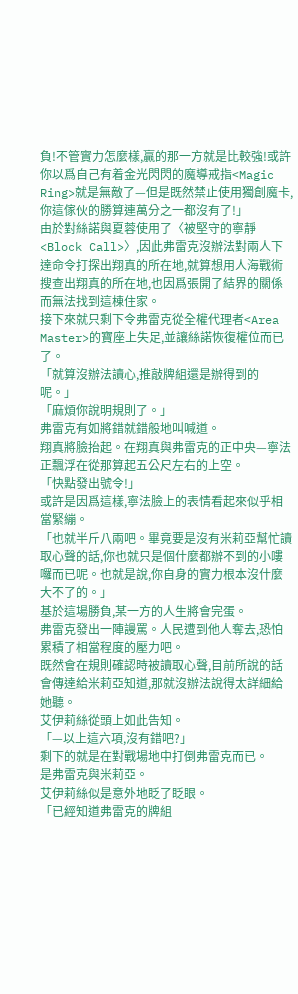負!不管實力怎麼樣,贏的那一方就是比較強!或許你以爲自己有着金光閃閃的魔導戒指<Magic Ring>就是無敵了—但是既然禁止使用獨創魔卡,你這傢伙的勝算連萬分之一都沒有了!」
由於對絲諾與夏蓉使用了〈被堅守的寧靜<Block Call>〉,因此弗雷克沒辦法對兩人下達命令打探出翔真的所在地,就算想用人海戰術搜查出翔真的所在地,也因爲張開了結界的關係而無法找到這棟住家。
接下來就只剩下令弗雷克從全權代理者<Area Master>的寶座上失足,並讓絲諾恢復權位而已了。
「就算沒辦法讀心,推敲牌組還是辦得到的呢。」
「麻煩你說明規則了。」
弗雷克有如將錯就錯般地叫喊道。
翔真將臉抬起。在翔真與弗雷克的正中央—寧法正飄浮在從那算起五公尺左右的上空。
「快點發出號令!」
或許是因爲這樣,寧法臉上的表情看起來似乎相當緊繃。
「也就半斤八兩吧。畢竟要是沒有米莉亞幫忙讀取心聲的話,你也就只是個什麼都辦不到的小嘍囉而已呢。也就是說,你自身的實力根本沒什麼大不了的。」
基於這場勝負,某一方的人生將會完蛋。
弗雷克發出一陣謾罵。人民遭到他人奪去,恐怕累積了相當程度的壓力吧。
既然會在規則確認時被讀取心聲,目前所說的話會傳達給米莉亞知道,那就沒辦法說得太詳細給她聽。
艾伊莉絲從頭上如此告知。
「—以上這六項,沒有錯吧?」
剩下的就是在對戰場地中打倒弗雷克而已。
是弗雷克與米莉亞。
艾伊莉絲似是意外地眨了眨眼。
「已經知道弗雷克的牌組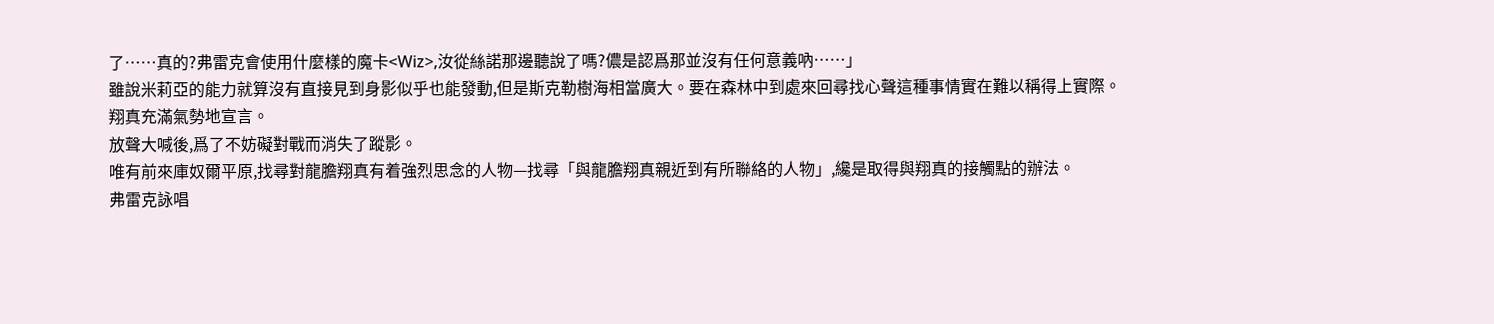了……真的?弗雷克會使用什麼樣的魔卡<Wiz>,汝從絲諾那邊聽說了嗎?儂是認爲那並沒有任何意義吶……」
雖說米莉亞的能力就算沒有直接見到身影似乎也能發動,但是斯克勒樹海相當廣大。要在森林中到處來回尋找心聲這種事情實在難以稱得上實際。
翔真充滿氣勢地宣言。
放聲大喊後,爲了不妨礙對戰而消失了蹤影。
唯有前來庫奴爾平原,找尋對龍膽翔真有着強烈思念的人物—找尋「與龍膽翔真親近到有所聯絡的人物」,纔是取得與翔真的接觸點的辦法。
弗雷克詠唱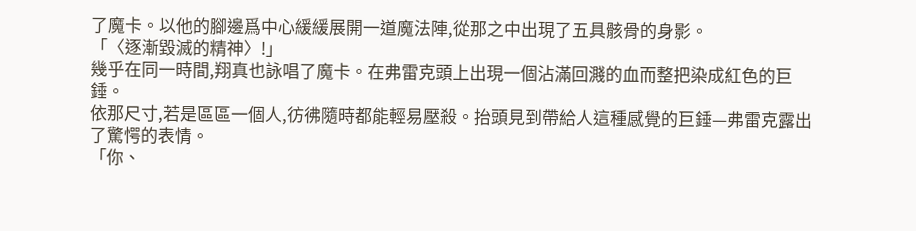了魔卡。以他的腳邊爲中心緩緩展開一道魔法陣,從那之中出現了五具骸骨的身影。
「〈逐漸毀滅的精神〉!」
幾乎在同一時間,翔真也詠唱了魔卡。在弗雷克頭上出現一個沾滿回濺的血而整把染成紅色的巨錘。
依那尺寸,若是區區一個人,彷彿隨時都能輕易壓殺。抬頭見到帶給人這種感覺的巨錘—弗雷克露出了驚愕的表情。
「你、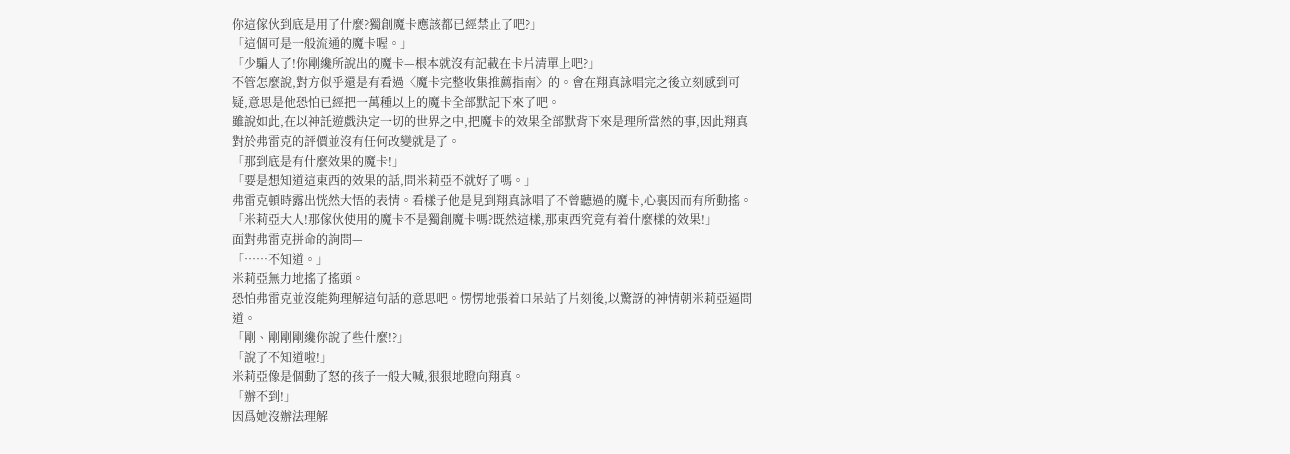你這傢伙到底是用了什麼?獨創魔卡應該都已經禁止了吧?」
「這個可是一般流通的魔卡喔。」
「少騙人了!你剛纔所說出的魔卡—根本就沒有記載在卡片清單上吧?」
不管怎麼說,對方似乎還是有看過〈魔卡完整收集推薦指南〉的。會在翔真詠唱完之後立刻感到可疑,意思是他恐怕已經把一萬種以上的魔卡全部默記下來了吧。
雖說如此,在以神託遊戲決定一切的世界之中,把魔卡的效果全部默背下來是理所當然的事,因此翔真對於弗雷克的評價並沒有任何改變就是了。
「那到底是有什麼效果的魔卡!」
「要是想知道這東西的效果的話,問米莉亞不就好了嗎。」
弗雷克頓時露出恍然大悟的表情。看樣子他是見到翔真詠唱了不曾聽過的魔卡,心裏因而有所動搖。
「米莉亞大人!那傢伙使用的魔卡不是獨創魔卡嗎?既然這樣,那東西究竟有着什麼樣的效果!」
面對弗雷克拼命的詢問—
「……不知道。」
米莉亞無力地搖了搖頭。
恐怕弗雷克並沒能夠理解這句話的意思吧。愣愣地張着口呆站了片刻後,以驚訝的神情朝米莉亞逼問道。
「剛、剛剛剛纔你說了些什麼!?」
「說了不知道啦!」
米莉亞像是個動了怒的孩子一般大喊,狠狠地瞪向翔真。
「辦不到!」
因爲她沒辦法理解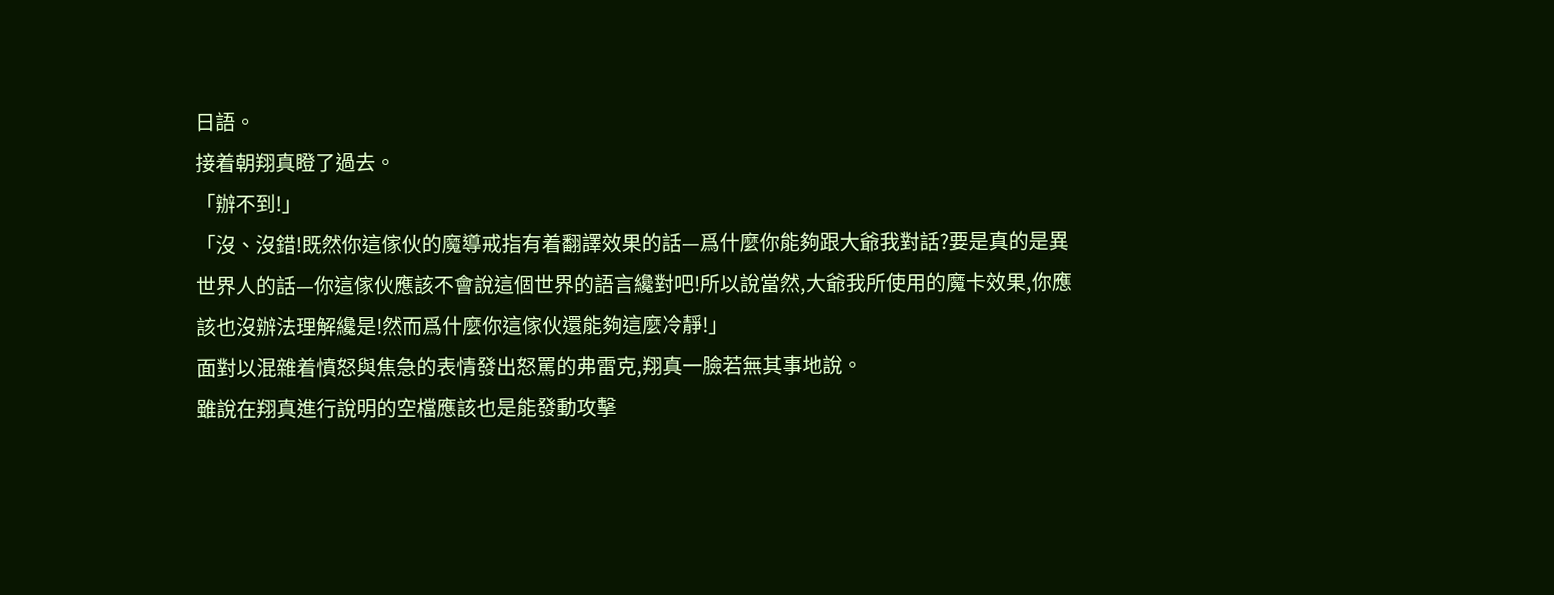日語。
接着朝翔真瞪了過去。
「辦不到!」
「沒、沒錯!既然你這傢伙的魔導戒指有着翻譯效果的話—爲什麼你能夠跟大爺我對話?要是真的是異世界人的話—你這傢伙應該不會說這個世界的語言纔對吧!所以說當然,大爺我所使用的魔卡效果,你應該也沒辦法理解纔是!然而爲什麼你這傢伙還能夠這麼冷靜!」
面對以混雜着憤怒與焦急的表情發出怒罵的弗雷克,翔真一臉若無其事地說。
雖說在翔真進行說明的空檔應該也是能發動攻擊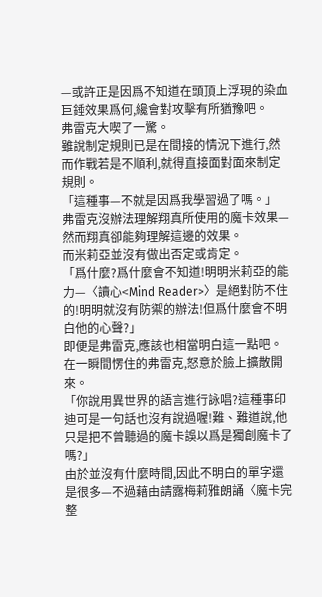—或許正是因爲不知道在頭頂上浮現的染血巨錘效果爲何,纔會對攻擊有所猶豫吧。
弗雷克大喫了一驚。
雖說制定規則已是在間接的情況下進行,然而作戰若是不順利,就得直接面對面來制定規則。
「這種事—不就是因爲我學習過了嗎。」
弗雷克沒辦法理解翔真所使用的魔卡效果—然而翔真卻能夠理解這邊的效果。
而米莉亞並沒有做出否定或肯定。
「爲什麼?爲什麼會不知道!明明米莉亞的能力—〈讀心<Mind Reader>〉是絕對防不住的!明明就沒有防禦的辦法!但爲什麼會不明白他的心聲?」
即便是弗雷克,應該也相當明白這一點吧。
在一瞬間愣住的弗雷克,怒意於臉上擴散開來。
「你說用異世界的語言進行詠唱?這種事印迪可是一句話也沒有說過喔!難、難道說,他只是把不曾聽過的魔卡誤以爲是獨創魔卡了嗎?」
由於並沒有什麼時間,因此不明白的單字還是很多—不過藉由請露梅莉雅朗誦〈魔卡完整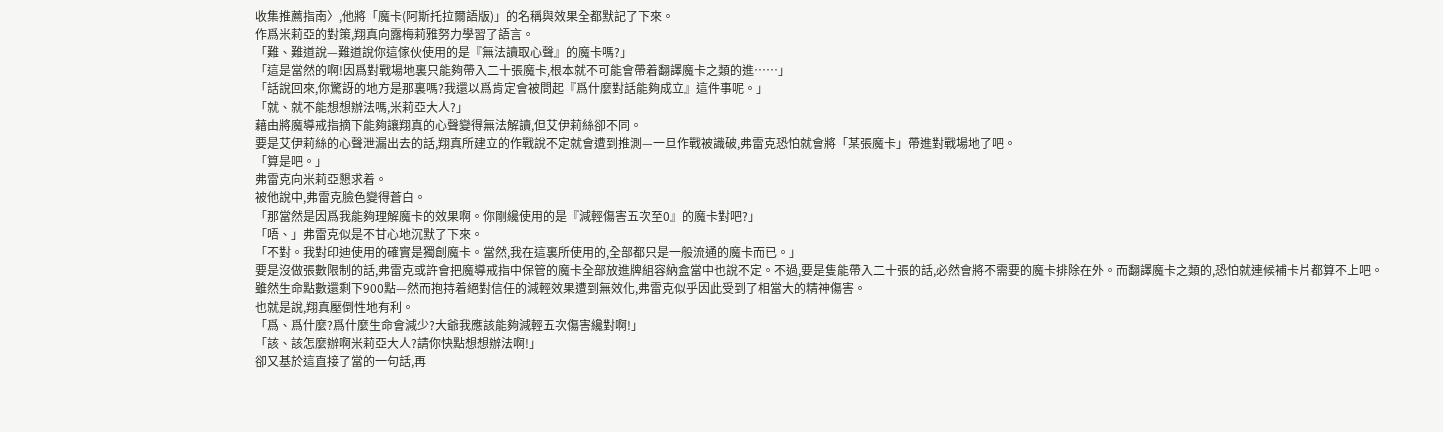收集推薦指南〉,他將「魔卡(阿斯托拉爾語版)」的名稱與效果全都默記了下來。
作爲米莉亞的對策,翔真向露梅莉雅努力學習了語言。
「難、難道說—難道說你這傢伙使用的是『無法讀取心聲』的魔卡嗎?」
「這是當然的啊!因爲對戰場地裏只能夠帶入二十張魔卡,根本就不可能會帶着翻譯魔卡之類的進……」
「話說回來,你驚訝的地方是那裏嗎?我還以爲肯定會被問起『爲什麼對話能夠成立』這件事呢。」
「就、就不能想想辦法嗎,米莉亞大人?」
藉由將魔導戒指摘下能夠讓翔真的心聲變得無法解讀,但艾伊莉絲卻不同。
要是艾伊莉絲的心聲泄漏出去的話,翔真所建立的作戰說不定就會遭到推測—一旦作戰被識破,弗雷克恐怕就會將「某張魔卡」帶進對戰場地了吧。
「算是吧。」
弗雷克向米莉亞懇求着。
被他說中,弗雷克臉色變得蒼白。
「那當然是因爲我能夠理解魔卡的效果啊。你剛纔使用的是『減輕傷害五次至0』的魔卡對吧?」
「唔、」弗雷克似是不甘心地沉默了下來。
「不對。我對印迪使用的確實是獨創魔卡。當然,我在這裏所使用的,全部都只是一般流通的魔卡而已。」
要是沒做張數限制的話,弗雷克或許會把魔導戒指中保管的魔卡全部放進牌組容納盒當中也說不定。不過,要是隻能帶入二十張的話,必然會將不需要的魔卡排除在外。而翻譯魔卡之類的,恐怕就連候補卡片都算不上吧。
雖然生命點數還剩下900點—然而抱持着絕對信任的減輕效果遭到無效化,弗雷克似乎因此受到了相當大的精神傷害。
也就是說,翔真壓倒性地有利。
「爲、爲什麼?爲什麼生命會減少?大爺我應該能夠減輕五次傷害纔對啊!」
「該、該怎麼辦啊米莉亞大人?請你快點想想辦法啊!」
卻又基於這直接了當的一句話,再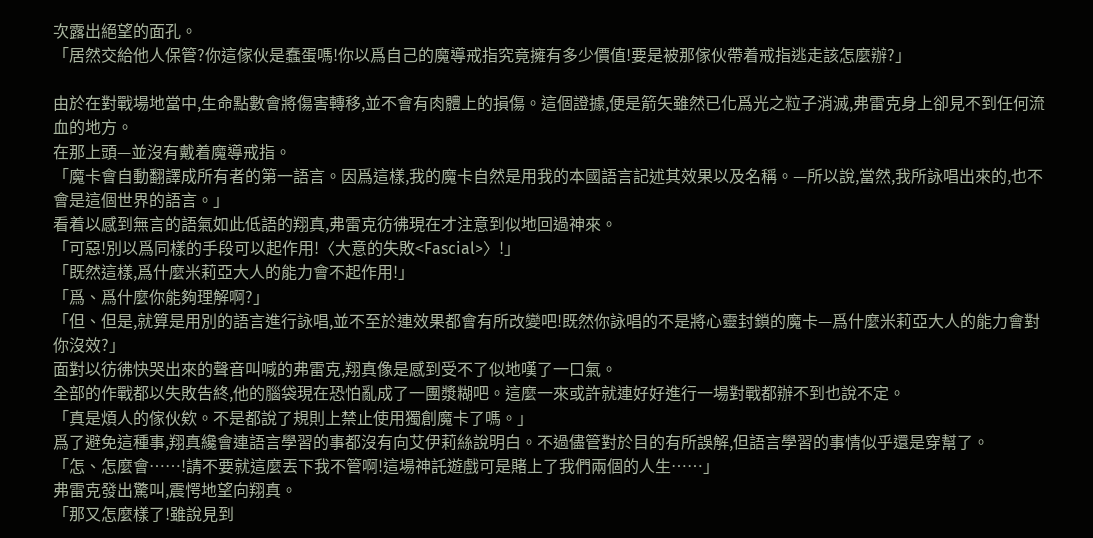次露出絕望的面孔。
「居然交給他人保管?你這傢伙是蠢蛋嗎!你以爲自己的魔導戒指究竟擁有多少價值!要是被那傢伙帶着戒指逃走該怎麼辦?」

由於在對戰場地當中,生命點數會將傷害轉移,並不會有肉體上的損傷。這個證據,便是箭矢雖然已化爲光之粒子消滅,弗雷克身上卻見不到任何流血的地方。
在那上頭—並沒有戴着魔導戒指。
「魔卡會自動翻譯成所有者的第一語言。因爲這樣,我的魔卡自然是用我的本國語言記述其效果以及名稱。—所以說,當然,我所詠唱出來的,也不會是這個世界的語言。」
看着以感到無言的語氣如此低語的翔真,弗雷克彷彿現在才注意到似地回過神來。
「可惡!別以爲同樣的手段可以起作用!〈大意的失敗<Fascial>〉!」
「既然這樣,爲什麼米莉亞大人的能力會不起作用!」
「爲、爲什麼你能夠理解啊?」
「但、但是,就算是用別的語言進行詠唱,並不至於連效果都會有所改變吧!既然你詠唱的不是將心靈封鎖的魔卡—爲什麼米莉亞大人的能力會對你沒效?」
面對以彷彿快哭出來的聲音叫喊的弗雷克,翔真像是感到受不了似地嘆了一口氣。
全部的作戰都以失敗告終,他的腦袋現在恐怕亂成了一團漿糊吧。這麼一來或許就連好好進行一場對戰都辦不到也說不定。
「真是煩人的傢伙欸。不是都說了規則上禁止使用獨創魔卡了嗎。」
爲了避免這種事,翔真纔會連語言學習的事都沒有向艾伊莉絲說明白。不過儘管對於目的有所誤解,但語言學習的事情似乎還是穿幫了。
「怎、怎麼會……!請不要就這麼丟下我不管啊!這場神託遊戲可是賭上了我們兩個的人生……」
弗雷克發出驚叫,震愕地望向翔真。
「那又怎麼樣了!雖說見到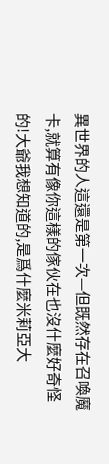異世界的人這還是第一次—但既然存在召喚魔卡,就算有像你這樣的傢伙在也沒什麼好奇怪的!大爺我想知道的,是爲什麼米莉亞大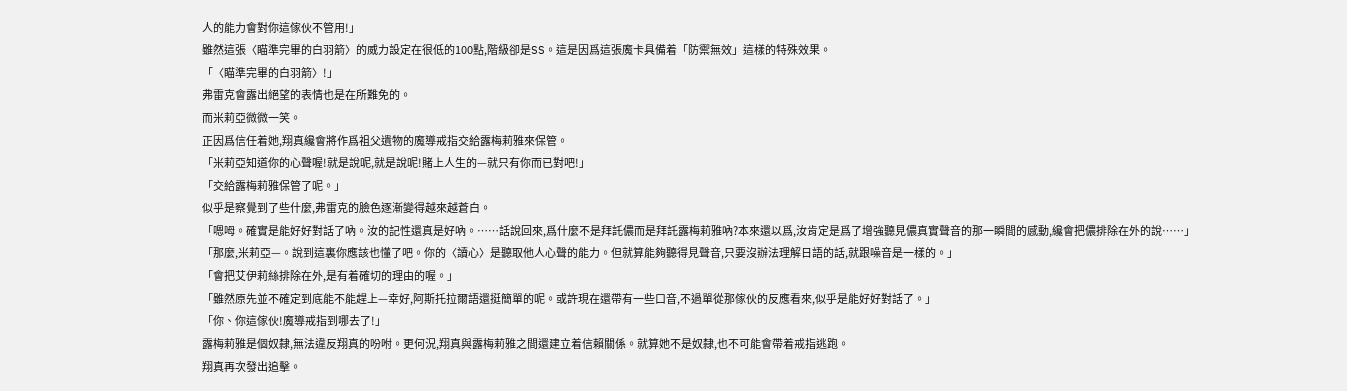人的能力會對你這傢伙不管用!」
雖然這張〈瞄準完畢的白羽箭〉的威力設定在很低的100點,階級卻是SS。這是因爲這張魔卡具備着「防禦無效」這樣的特殊效果。
「〈瞄準完畢的白羽箭〉!」
弗雷克會露出絕望的表情也是在所難免的。
而米莉亞微微一笑。
正因爲信任着她,翔真纔會將作爲祖父遺物的魔導戒指交給露梅莉雅來保管。
「米莉亞知道你的心聲喔!就是說呢,就是說呢!賭上人生的—就只有你而已對吧!」
「交給露梅莉雅保管了呢。」
似乎是察覺到了些什麼,弗雷克的臉色逐漸變得越來越蒼白。
「嗯呣。確實是能好好對話了吶。汝的記性還真是好吶。……話說回來,爲什麼不是拜託儂而是拜託露梅莉雅吶?本來還以爲,汝肯定是爲了增強聽見儂真實聲音的那一瞬間的感動,纔會把儂排除在外的說……」
「那麼,米莉亞—。說到這裏你應該也懂了吧。你的〈讀心〉是聽取他人心聲的能力。但就算能夠聽得見聲音,只要沒辦法理解日語的話,就跟噪音是一樣的。」
「會把艾伊莉絲排除在外,是有着確切的理由的喔。」
「雖然原先並不確定到底能不能趕上—幸好,阿斯托拉爾語還挺簡單的呢。或許現在還帶有一些口音,不過單從那傢伙的反應看來,似乎是能好好對話了。」
「你、你這傢伙!魔導戒指到哪去了!」
露梅莉雅是個奴隸,無法違反翔真的吩咐。更何況,翔真與露梅莉雅之間還建立着信賴關係。就算她不是奴隸,也不可能會帶着戒指逃跑。
翔真再次發出追擊。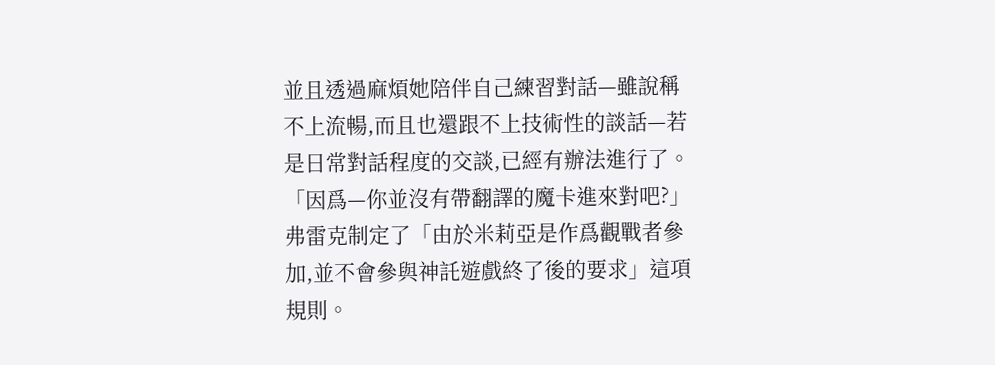並且透過麻煩她陪伴自己練習對話—雖說稱不上流暢,而且也還跟不上技術性的談話—若是日常對話程度的交談,已經有辦法進行了。
「因爲—你並沒有帶翻譯的魔卡進來對吧?」
弗雷克制定了「由於米莉亞是作爲觀戰者參加,並不會參與神託遊戲終了後的要求」這項規則。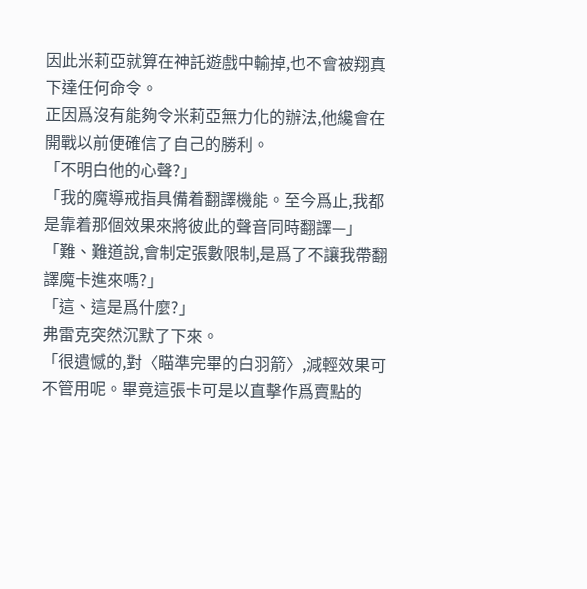因此米莉亞就算在神託遊戲中輸掉,也不會被翔真下達任何命令。
正因爲沒有能夠令米莉亞無力化的辦法,他纔會在開戰以前便確信了自己的勝利。
「不明白他的心聲?」
「我的魔導戒指具備着翻譯機能。至今爲止,我都是靠着那個效果來將彼此的聲音同時翻譯—」
「難、難道說,會制定張數限制,是爲了不讓我帶翻譯魔卡進來嗎?」
「這、這是爲什麼?」
弗雷克突然沉默了下來。
「很遺憾的,對〈瞄準完畢的白羽箭〉,減輕效果可不管用呢。畢竟這張卡可是以直擊作爲賣點的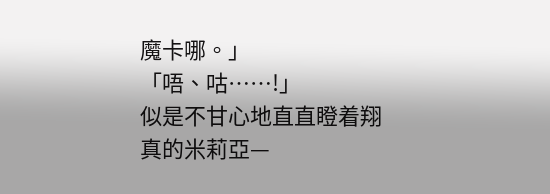魔卡哪。」
「唔、咕……!」
似是不甘心地直直瞪着翔真的米莉亞—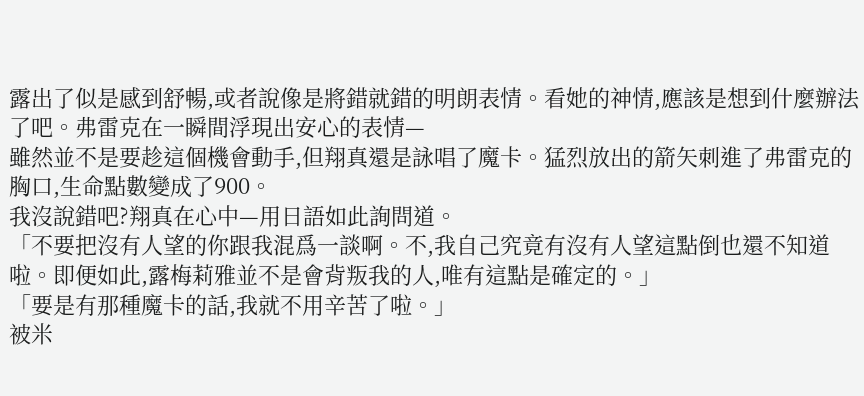露出了似是感到舒暢,或者說像是將錯就錯的明朗表情。看她的神情,應該是想到什麼辦法了吧。弗雷克在一瞬間浮現出安心的表情—
雖然並不是要趁這個機會動手,但翔真還是詠唱了魔卡。猛烈放出的箭矢刺進了弗雷克的胸口,生命點數變成了900。
我沒說錯吧?翔真在心中—用日語如此詢問道。
「不要把沒有人望的你跟我混爲一談啊。不,我自己究竟有沒有人望這點倒也還不知道啦。即便如此,露梅莉雅並不是會背叛我的人,唯有這點是確定的。」
「要是有那種魔卡的話,我就不用辛苦了啦。」
被米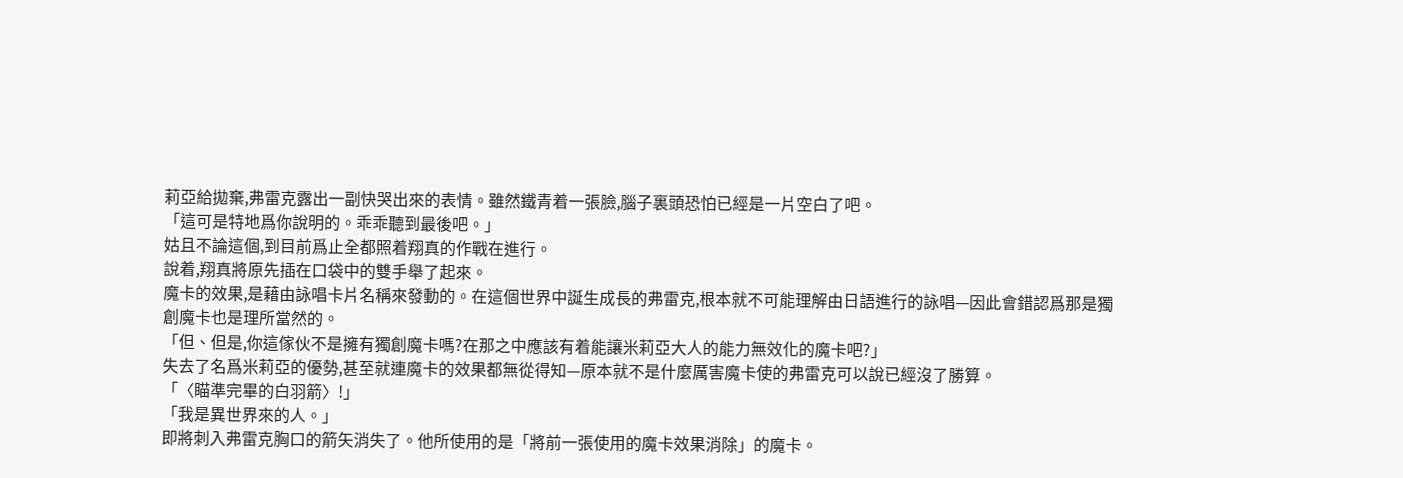莉亞給拋棄,弗雷克露出一副快哭出來的表情。雖然鐵青着一張臉,腦子裏頭恐怕已經是一片空白了吧。
「這可是特地爲你說明的。乖乖聽到最後吧。」
姑且不論這個,到目前爲止全都照着翔真的作戰在進行。
說着,翔真將原先插在口袋中的雙手舉了起來。
魔卡的效果,是藉由詠唱卡片名稱來發動的。在這個世界中誕生成長的弗雷克,根本就不可能理解由日語進行的詠唱—因此會錯認爲那是獨創魔卡也是理所當然的。
「但、但是,你這傢伙不是擁有獨創魔卡嗎?在那之中應該有着能讓米莉亞大人的能力無效化的魔卡吧?」
失去了名爲米莉亞的優勢,甚至就連魔卡的效果都無從得知—原本就不是什麼厲害魔卡使的弗雷克可以說已經沒了勝算。
「〈瞄準完畢的白羽箭〉!」
「我是異世界來的人。」
即將刺入弗雷克胸口的箭矢消失了。他所使用的是「將前一張使用的魔卡效果消除」的魔卡。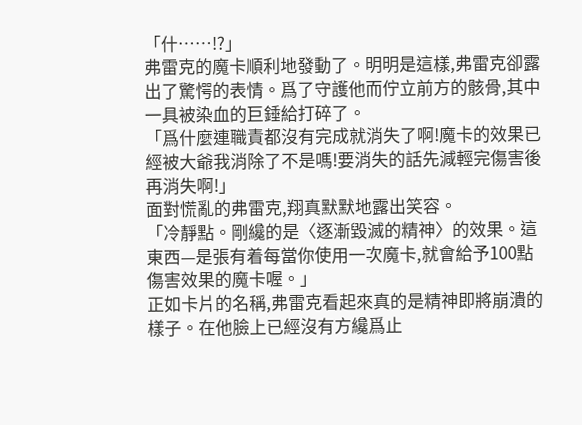「什……!?」
弗雷克的魔卡順利地發動了。明明是這樣,弗雷克卻露出了驚愕的表情。爲了守護他而佇立前方的骸骨,其中一具被染血的巨錘給打碎了。
「爲什麼連職責都沒有完成就消失了啊!魔卡的效果已經被大爺我消除了不是嗎!要消失的話先減輕完傷害後再消失啊!」
面對慌亂的弗雷克,翔真默默地露出笑容。
「冷靜點。剛纔的是〈逐漸毀滅的精神〉的效果。這東西—是張有着每當你使用一次魔卡,就會給予100點傷害效果的魔卡喔。」
正如卡片的名稱,弗雷克看起來真的是精神即將崩潰的樣子。在他臉上已經沒有方纔爲止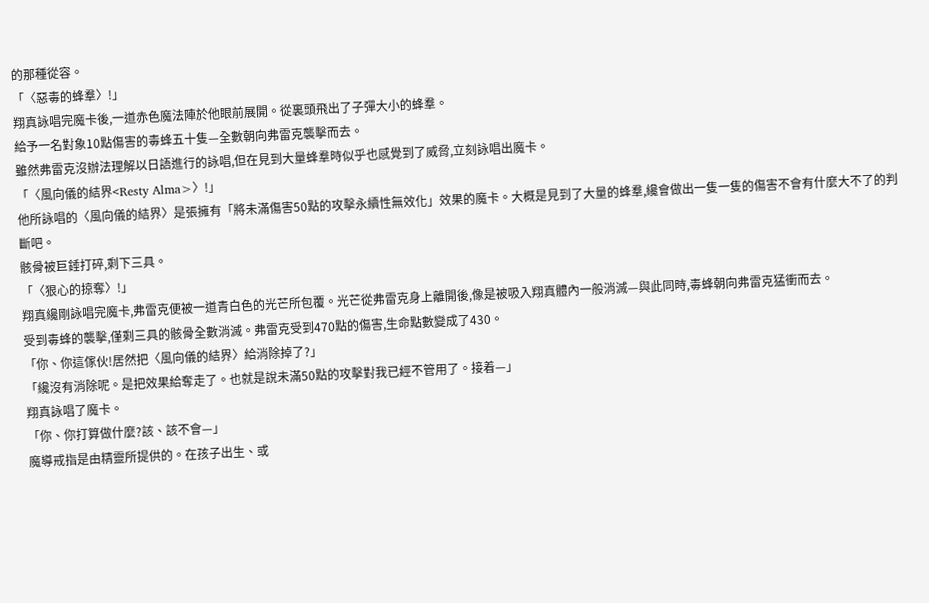的那種從容。
「〈惡毒的蜂羣〉!」
翔真詠唱完魔卡後,一道赤色魔法陣於他眼前展開。從裏頭飛出了子彈大小的蜂羣。
給予一名對象10點傷害的毒蜂五十隻—全數朝向弗雷克襲擊而去。
雖然弗雷克沒辦法理解以日語進行的詠唱,但在見到大量蜂羣時似乎也感覺到了威脅,立刻詠唱出魔卡。
「〈風向儀的結界<Resty Alma>〉!」
他所詠唱的〈風向儀的結界〉是張擁有「將未滿傷害50點的攻擊永續性無效化」效果的魔卡。大概是見到了大量的蜂羣,纔會做出一隻一隻的傷害不會有什麼大不了的判斷吧。
骸骨被巨錘打碎,剩下三具。
「〈狠心的掠奪〉!」
翔真纔剛詠唱完魔卡,弗雷克便被一道青白色的光芒所包覆。光芒從弗雷克身上離開後,像是被吸入翔真體內一般消滅—與此同時,毒蜂朝向弗雷克猛衝而去。
受到毒蜂的襲擊,僅剩三具的骸骨全數消滅。弗雷克受到470點的傷害,生命點數變成了430。
「你、你這傢伙!居然把〈風向儀的結界〉給消除掉了?」
「纔沒有消除呢。是把效果給奪走了。也就是說未滿50點的攻擊對我已經不管用了。接着—」
翔真詠唱了魔卡。
「你、你打算做什麼?該、該不會—」
魔導戒指是由精靈所提供的。在孩子出生、或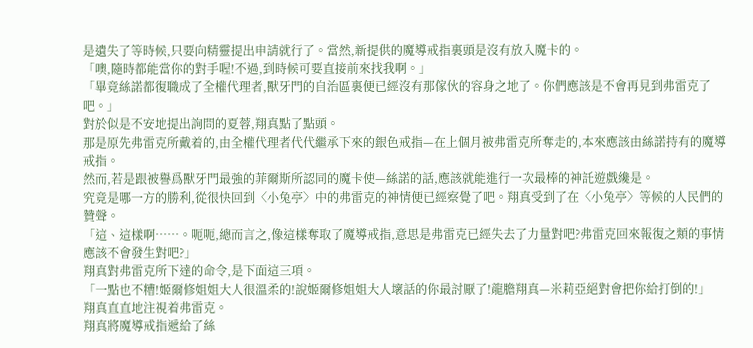是遺失了等時候,只要向精靈提出申請就行了。當然,新提供的魔導戒指裏頭是沒有放入魔卡的。
「噢,隨時都能當你的對手喔!不過,到時候可要直接前來找我啊。」
「畢竟絲諾都復職成了全權代理者,獸牙門的自治區裏便已經沒有那傢伙的容身之地了。你們應該是不會再見到弗雷克了吧。」
對於似是不安地提出詢問的夏蓉,翔真點了點頭。
那是原先弗雷克所戴着的,由全權代理者代代繼承下來的銀色戒指—在上個月被弗雷克所奪走的,本來應該由絲諾持有的魔導戒指。
然而,若是跟被譽爲獸牙門最強的菲爾斯所認同的魔卡使—絲諾的話,應該就能進行一次最棒的神託遊戲纔是。
究竟是哪一方的勝利,從很快回到〈小兔亭〉中的弗雷克的神情便已經察覺了吧。翔真受到了在〈小兔亭〉等候的人民們的贊聲。
「這、這樣啊……。呃呃,總而言之,像這樣奪取了魔導戒指,意思是弗雷克已經失去了力量對吧?弗雷克回來報復之類的事情應該不會發生對吧?」
翔真對弗雷克所下達的命令,是下面這三項。
「一點也不糟!姬爾修姐姐大人很溫柔的!說姬爾修姐姐大人壞話的你最討厭了!龍膽翔真—米莉亞絕對會把你給打倒的!」
翔真直直地注視着弗雷克。
翔真將魔導戒指遞給了絲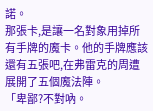諾。
那張卡,是讓一名對象用掉所有手牌的魔卡。他的手牌應該還有五張吧,在弗雷克的周遭展開了五個魔法陣。
「卑鄙?不對吶。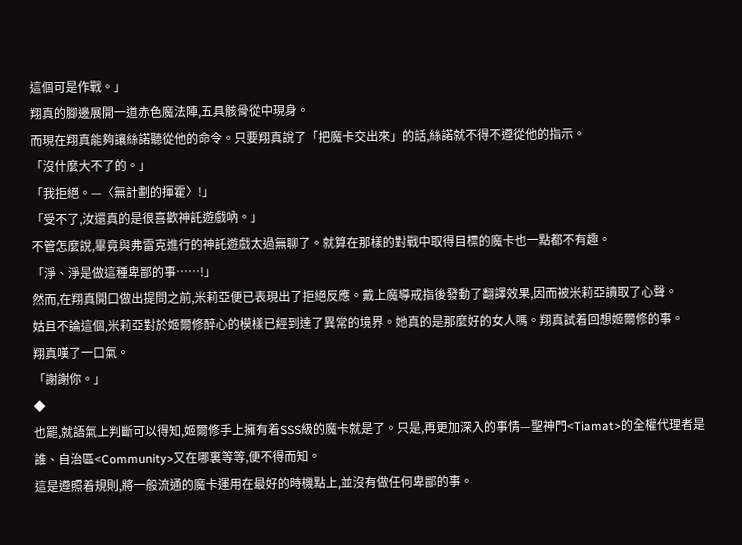這個可是作戰。」
翔真的腳邊展開一道赤色魔法陣,五具骸骨從中現身。
而現在翔真能夠讓絲諾聽從他的命令。只要翔真說了「把魔卡交出來」的話,絲諾就不得不遵從他的指示。
「沒什麼大不了的。」
「我拒絕。—〈無計劃的揮霍〉!」
「受不了,汝還真的是很喜歡神託遊戲吶。」
不管怎麼說,畢竟與弗雷克進行的神託遊戲太過無聊了。就算在那樣的對戰中取得目標的魔卡也一點都不有趣。
「淨、淨是做這種卑鄙的事……!」
然而,在翔真開口做出提問之前,米莉亞便已表現出了拒絕反應。戴上魔導戒指後發動了翻譯效果,因而被米莉亞讀取了心聲。
姑且不論這個,米莉亞對於姬爾修醉心的模樣已經到達了異常的境界。她真的是那麼好的女人嗎。翔真試着回想姬爾修的事。
翔真嘆了一口氣。
「謝謝你。」
◆
也罷,就語氣上判斷可以得知,姬爾修手上擁有着SSS級的魔卡就是了。只是,再更加深入的事情—聖神門<Tiamat>的全權代理者是誰、自治區<Community>又在哪裏等等,便不得而知。
這是遵照着規則,將一般流通的魔卡運用在最好的時機點上,並沒有做任何卑鄙的事。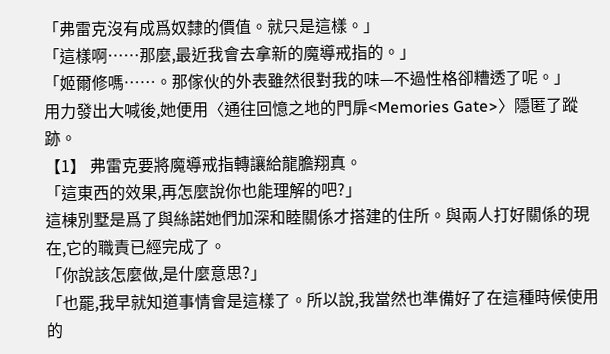「弗雷克沒有成爲奴隸的價值。就只是這樣。」
「這樣啊……那麼,最近我會去拿新的魔導戒指的。」
「姬爾修嗎……。那傢伙的外表雖然很對我的味—不過性格卻糟透了呢。」
用力發出大喊後,她便用〈通往回憶之地的門扉<Memories Gate>〉隱匿了蹤跡。
【1】 弗雷克要將魔導戒指轉讓給龍膽翔真。
「這東西的效果,再怎麼說你也能理解的吧?」
這棟別墅是爲了與絲諾她們加深和睦關係才搭建的住所。與兩人打好關係的現在,它的職責已經完成了。
「你說該怎麼做,是什麼意思?」
「也罷,我早就知道事情會是這樣了。所以說,我當然也準備好了在這種時候使用的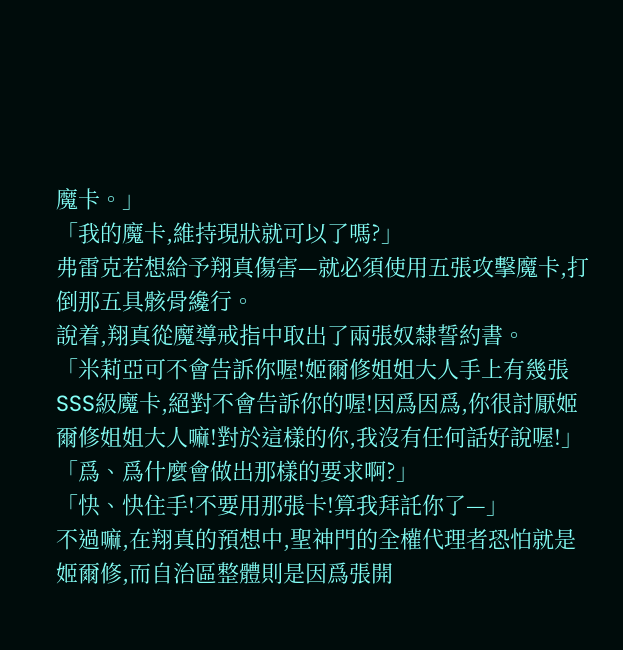魔卡。」
「我的魔卡,維持現狀就可以了嗎?」
弗雷克若想給予翔真傷害—就必須使用五張攻擊魔卡,打倒那五具骸骨纔行。
說着,翔真從魔導戒指中取出了兩張奴隸誓約書。
「米莉亞可不會告訴你喔!姬爾修姐姐大人手上有幾張SSS級魔卡,絕對不會告訴你的喔!因爲因爲,你很討厭姬爾修姐姐大人嘛!對於這樣的你,我沒有任何話好說喔!」
「爲、爲什麼會做出那樣的要求啊?」
「快、快住手!不要用那張卡!算我拜託你了—」
不過嘛,在翔真的預想中,聖神門的全權代理者恐怕就是姬爾修,而自治區整體則是因爲張開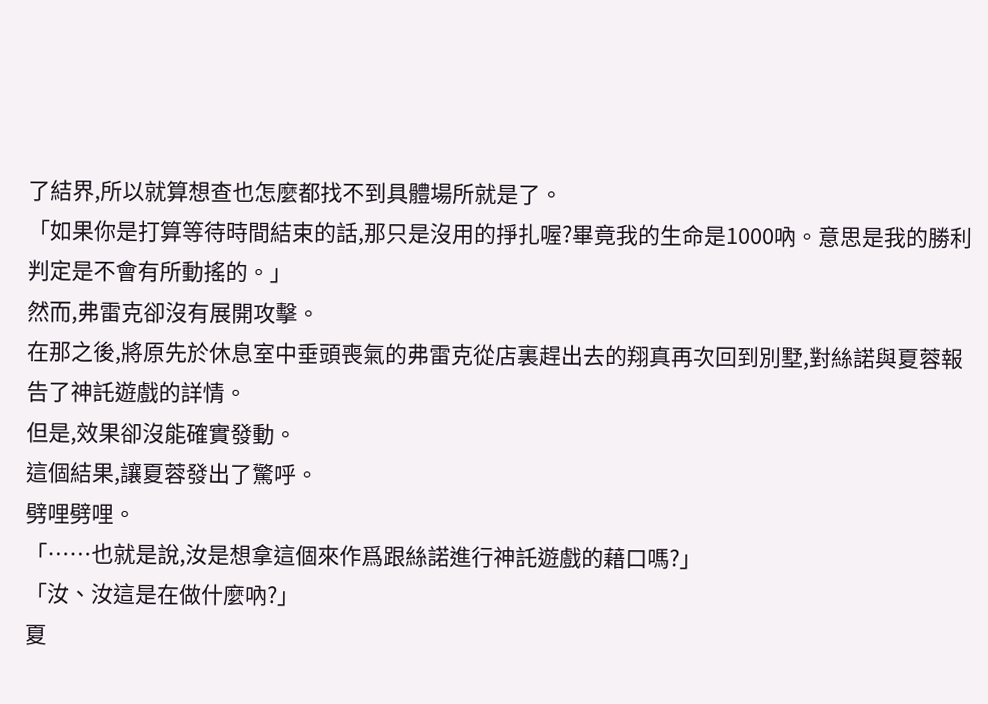了結界,所以就算想查也怎麼都找不到具體場所就是了。
「如果你是打算等待時間結束的話,那只是沒用的掙扎喔?畢竟我的生命是1000吶。意思是我的勝利判定是不會有所動搖的。」
然而,弗雷克卻沒有展開攻擊。
在那之後,將原先於休息室中垂頭喪氣的弗雷克從店裏趕出去的翔真再次回到別墅,對絲諾與夏蓉報告了神託遊戲的詳情。
但是,效果卻沒能確實發動。
這個結果,讓夏蓉發出了驚呼。
劈哩劈哩。
「……也就是說,汝是想拿這個來作爲跟絲諾進行神託遊戲的藉口嗎?」
「汝、汝這是在做什麼吶?」
夏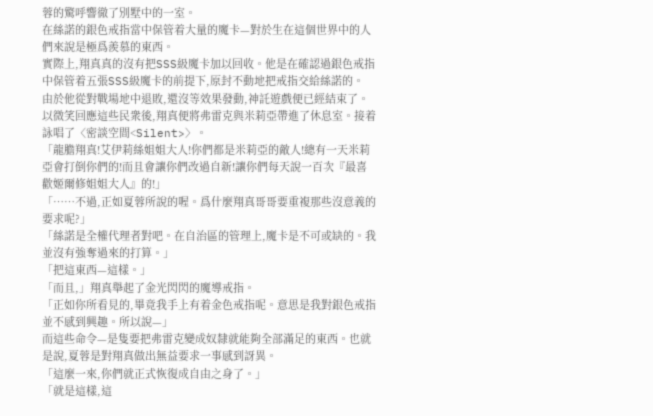蓉的驚呼響徹了別墅中的一室。
在絲諾的銀色戒指當中保管着大量的魔卡—對於生在這個世界中的人們來說是極爲羨慕的東西。
實際上,翔真真的沒有把SSS級魔卡加以回收。他是在確認過銀色戒指中保管着五張SSS級魔卡的前提下,原封不動地把戒指交給絲諾的。
由於他從對戰場地中退敗,還沒等效果發動,神託遊戲便已經結束了。
以微笑回應這些民衆後,翔真便將弗雷克與米莉亞帶進了休息室。接着詠唱了〈密談空間<Silent>〉。
「龍膽翔真!艾伊莉絲姐姐大人!你們都是米莉亞的敵人!總有一天米莉亞會打倒你們的!而且會讓你們改過自新!讓你們每天說一百次『最喜歡姬爾修姐姐大人』的!」
「……不過,正如夏蓉所說的喔。爲什麼翔真哥哥要重複那些沒意義的要求呢?」
「絲諾是全權代理者對吧。在自治區的管理上,魔卡是不可或缺的。我並沒有強奪過來的打算。」
「把這東西—這樣。」
「而且,」翔真舉起了金光閃閃的魔導戒指。
「正如你所看見的,畢竟我手上有着金色戒指呢。意思是我對銀色戒指並不感到興趣。所以說—」
而這些命令—是隻要把弗雷克變成奴隸就能夠全部滿足的東西。也就是說,夏蓉是對翔真做出無益要求一事感到訝異。
「這麼一來,你們就正式恢復成自由之身了。」
「就是這樣,這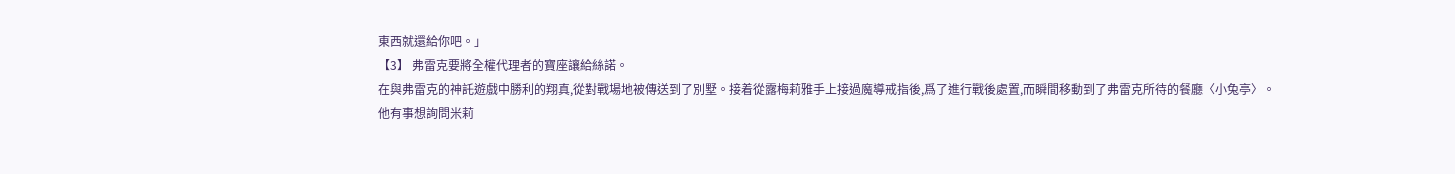東西就還給你吧。」
【3】 弗雷克要將全權代理者的寶座讓給絲諾。
在與弗雷克的神託遊戲中勝利的翔真,從對戰場地被傳送到了別墅。接着從露梅莉雅手上接過魔導戒指後,爲了進行戰後處置,而瞬間移動到了弗雷克所待的餐廳〈小兔亭〉。
他有事想詢問米莉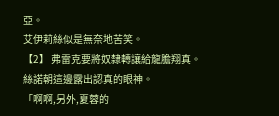亞。
艾伊莉絲似是無奈地苦笑。
【2】 弗雷克要將奴隸轉讓給龍膽翔真。
絲諾朝這邊露出認真的眼神。
「啊啊,另外,夏蓉的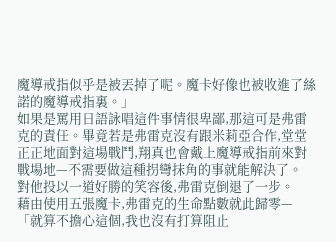魔導戒指似乎是被丟掉了呢。魔卡好像也被收進了絲諾的魔導戒指裏。」
如果是罵用日語詠唱這件事情很卑鄙,那這可是弗雷克的責任。畢竟若是弗雷克沒有跟米莉亞合作,堂堂正正地面對這場戰鬥,翔真也會戴上魔導戒指前來對戰場地—不需要做這種拐彎抹角的事就能解決了。
對他投以一道好勝的笑容後,弗雷克倒退了一步。
藉由使用五張魔卡,弗雷克的生命點數就此歸零—
「就算不擔心這個,我也沒有打算阻止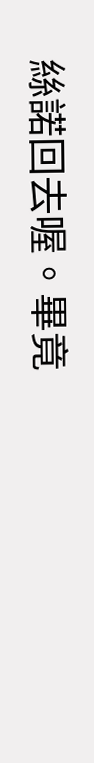絲諾回去喔。畢竟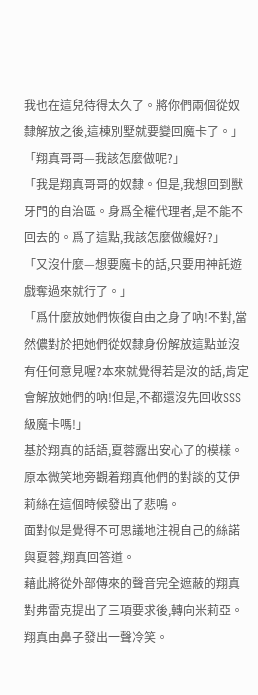我也在這兒待得太久了。將你們兩個從奴隸解放之後,這棟別墅就要變回魔卡了。」
「翔真哥哥—我該怎麼做呢?」
「我是翔真哥哥的奴隸。但是,我想回到獸牙門的自治區。身爲全權代理者,是不能不回去的。爲了這點,我該怎麼做纔好?」
「又沒什麼—想要魔卡的話,只要用神託遊戲奪過來就行了。」
「爲什麼放她們恢復自由之身了吶!不對,當然儂對於把她們從奴隸身份解放這點並沒有任何意見喔?本來就覺得若是汝的話,肯定會解放她們的吶!但是,不都還沒先回收SSS級魔卡嗎!」
基於翔真的話語,夏蓉露出安心了的模樣。
原本微笑地旁觀着翔真他們的對談的艾伊莉絲在這個時候發出了悲鳴。
面對似是覺得不可思議地注視自己的絲諾與夏蓉,翔真回答道。
藉此將從外部傳來的聲音完全遮蔽的翔真對弗雷克提出了三項要求後,轉向米莉亞。
翔真由鼻子發出一聲冷笑。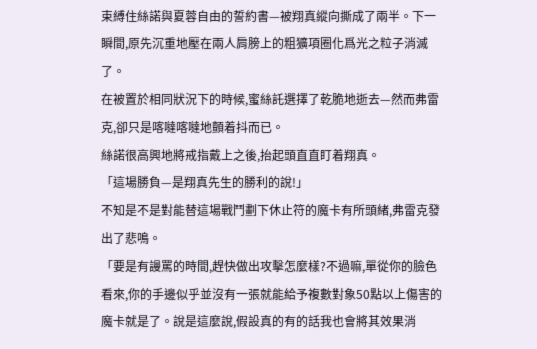束縛住絲諾與夏蓉自由的誓約書—被翔真縱向撕成了兩半。下一瞬間,原先沉重地壓在兩人肩膀上的粗獷項圈化爲光之粒子消滅了。
在被置於相同狀況下的時候,蜜絲託選擇了乾脆地逝去—然而弗雷克,卻只是喀噠喀噠地顫着抖而已。
絲諾很高興地將戒指戴上之後,抬起頭直直盯着翔真。
「這場勝負—是翔真先生的勝利的說!」
不知是不是對能替這場戰鬥劃下休止符的魔卡有所頭緒,弗雷克發出了悲鳴。
「要是有謾罵的時間,趕快做出攻擊怎麼樣?不過嘛,單從你的臉色看來,你的手邊似乎並沒有一張就能給予複數對象50點以上傷害的魔卡就是了。說是這麼說,假設真的有的話我也會將其效果消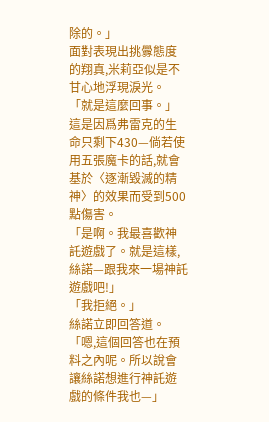除的。」
面對表現出挑釁態度的翔真,米莉亞似是不甘心地浮現淚光。
「就是這麼回事。」
這是因爲弗雷克的生命只剩下430—倘若使用五張魔卡的話,就會基於〈逐漸毀滅的精神〉的效果而受到500點傷害。
「是啊。我最喜歡神託遊戲了。就是這樣,絲諾—跟我來一場神託遊戲吧!」
「我拒絕。」
絲諾立即回答道。
「嗯,這個回答也在預料之內呢。所以說會讓絲諾想進行神託遊戲的條件我也—」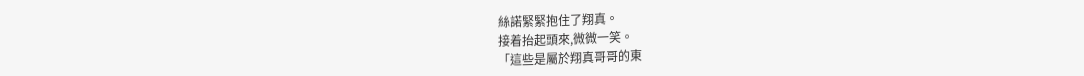絲諾緊緊抱住了翔真。
接着抬起頭來,微微一笑。
「這些是屬於翔真哥哥的東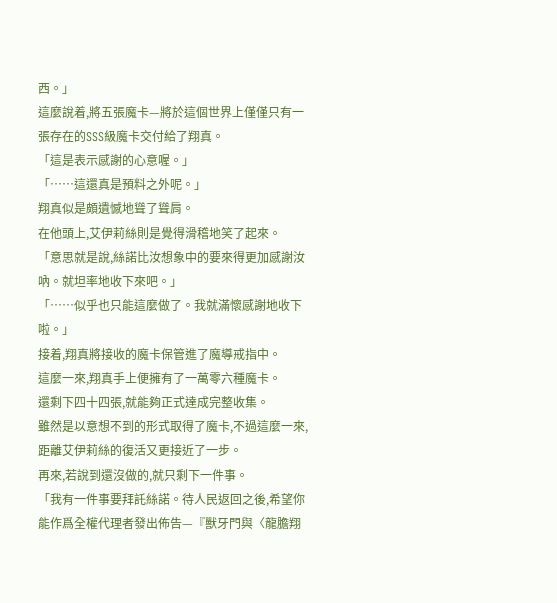西。」
這麼說着,將五張魔卡—將於這個世界上僅僅只有一張存在的SSS級魔卡交付給了翔真。
「這是表示感謝的心意喔。」
「……這還真是預料之外呢。」
翔真似是頗遺憾地聳了聳肩。
在他頭上,艾伊莉絲則是覺得滑稽地笑了起來。
「意思就是說,絲諾比汝想象中的要來得更加感謝汝吶。就坦率地收下來吧。」
「……似乎也只能這麼做了。我就滿懷感謝地收下啦。」
接着,翔真將接收的魔卡保管進了魔導戒指中。
這麼一來,翔真手上便擁有了一萬零六種魔卡。
還剩下四十四張,就能夠正式達成完整收集。
雖然是以意想不到的形式取得了魔卡,不過這麼一來,距離艾伊莉絲的復活又更接近了一步。
再來,若說到還沒做的,就只剩下一件事。
「我有一件事要拜託絲諾。待人民返回之後,希望你能作爲全權代理者發出佈告—『獸牙門與〈龍膽翔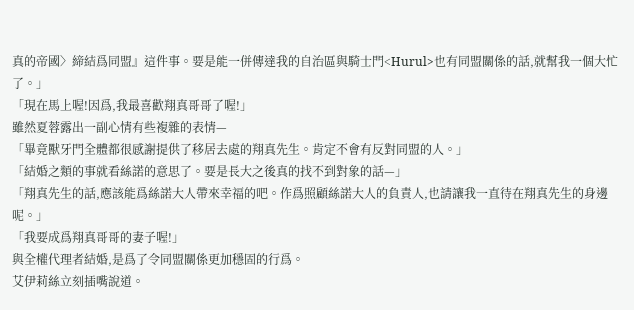真的帝國〉締結爲同盟』這件事。要是能一併傳達我的自治區與騎士門<Hurul>也有同盟關係的話,就幫我一個大忙了。」
「現在馬上喔!因爲,我最喜歡翔真哥哥了喔!」
雖然夏蓉露出一副心情有些複雜的表情—
「畢竟獸牙門全體都很感謝提供了移居去處的翔真先生。肯定不會有反對同盟的人。」
「結婚之類的事就看絲諾的意思了。要是長大之後真的找不到對象的話—」
「翔真先生的話,應該能爲絲諾大人帶來幸福的吧。作爲照顧絲諾大人的負責人,也請讓我一直待在翔真先生的身邊呢。」
「我要成爲翔真哥哥的妻子喔!」
與全權代理者結婚,是爲了令同盟關係更加穩固的行爲。
艾伊莉絲立刻插嘴說道。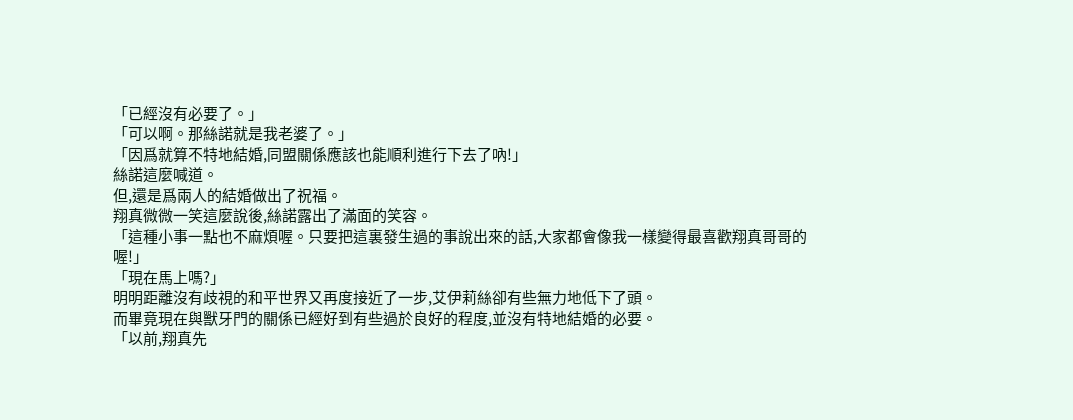「已經沒有必要了。」
「可以啊。那絲諾就是我老婆了。」
「因爲就算不特地結婚,同盟關係應該也能順利進行下去了吶!」
絲諾這麼喊道。
但,還是爲兩人的結婚做出了祝福。
翔真微微一笑這麼說後,絲諾露出了滿面的笑容。
「這種小事一點也不麻煩喔。只要把這裏發生過的事說出來的話,大家都會像我一樣變得最喜歡翔真哥哥的喔!」
「現在馬上嗎?」
明明距離沒有歧視的和平世界又再度接近了一步,艾伊莉絲卻有些無力地低下了頭。
而畢竟現在與獸牙門的關係已經好到有些過於良好的程度,並沒有特地結婚的必要。
「以前,翔真先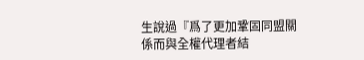生說過『爲了更加鞏固同盟關係而與全權代理者結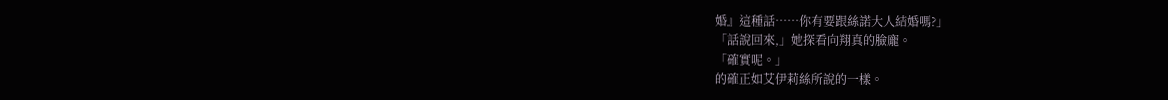婚』這種話……你有要跟絲諾大人結婚嗎?」
「話說回來,」她探看向翔真的臉龐。
「確實呢。」
的確正如艾伊莉絲所說的一樣。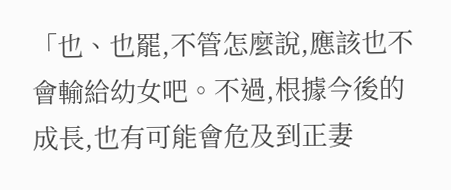「也、也罷,不管怎麼說,應該也不會輸給幼女吧。不過,根據今後的成長,也有可能會危及到正妻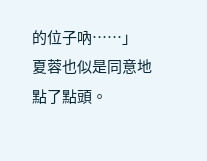的位子吶……」
夏蓉也似是同意地點了點頭。